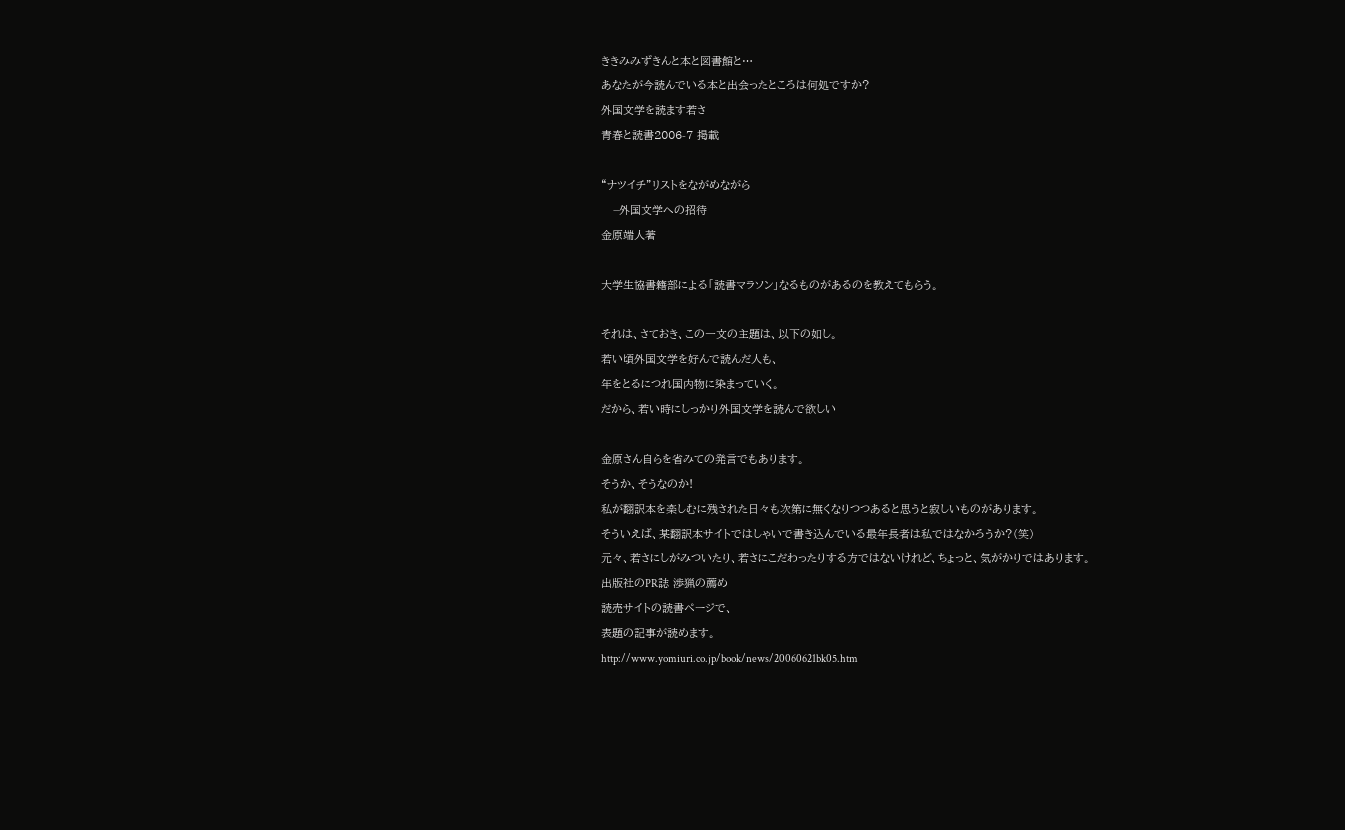ききみみずきんと本と図書館と…
あなたが今読んでいる本と出会ったところは何処ですか?
外国文学を読ます若さ
青春と読書2006-7 掲載

“ナツイチ”リストをながめながら
   −外国文学への招待
金原端人著

大学生協書籍部による「読書マラソン」なるものがあるのを教えてもらう。

それは、さておき、この一文の主題は、以下の如し。
若い頃外国文学を好んで読んだ人も、
年をとるにつれ国内物に染まっていく。
だから、若い時にしっかり外国文学を読んで欲しい

金原さん自らを省みての発言でもあります。
そうか、そうなのか!
私が翻訳本を楽しむに残された日々も次第に無くなりつつあると思うと寂しいものがあります。
そういえば、某翻訳本サイトではしゃいで書き込んでいる最年長者は私ではなかろうか?(笑)
元々、若さにしがみついたり、若さにこだわったりする方ではないけれど、ちょっと、気がかりではあります。
出版社のPR誌 渉猟の薦め
読売サイトの読書ページで、
表題の記事が読めます。
http://www.yomiuri.co.jp/book/news/20060621bk05.htm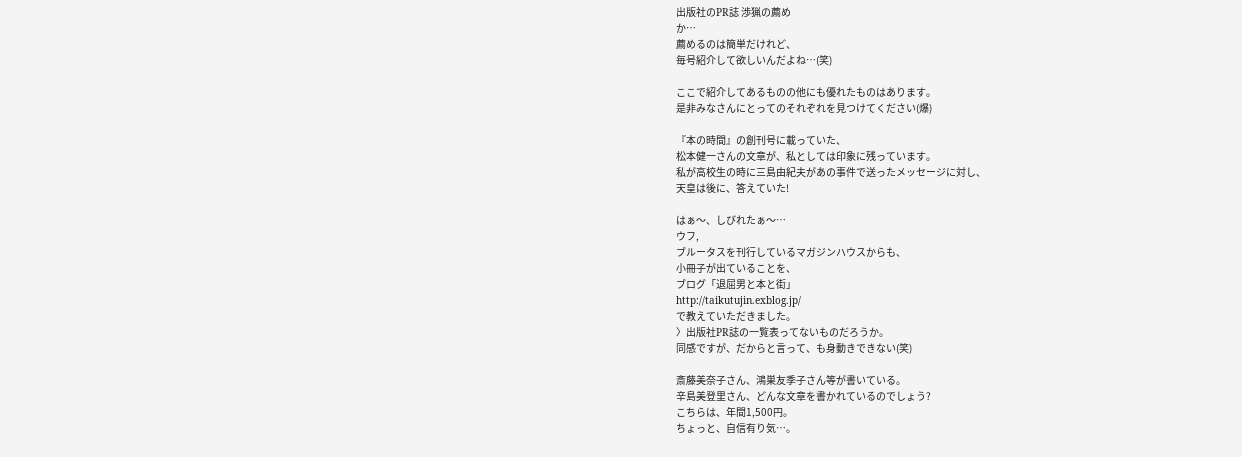出版社のPR誌 渉猟の薦め
か…
薦めるのは簡単だけれど、
毎号紹介して欲しいんだよね…(笑)

ここで紹介してあるものの他にも優れたものはあります。
是非みなさんにとってのそれぞれを見つけてください(爆)

『本の時間』の創刊号に載っていた、
松本健一さんの文章が、私としては印象に残っています。
私が高校生の時に三島由紀夫があの事件で送ったメッセージに対し、
天皇は後に、答えていた!

はぁ〜、しびれたぁ〜…
ウフ,
ブルータスを刊行しているマガジンハウスからも、
小冊子が出ていることを、
ブログ「退屈男と本と街」
http://taikutujin.exblog.jp/
で教えていただきました。
〉出版社PR誌の一覧表ってないものだろうか。
同感ですが、だからと言って、も身動きできない(笑)

斎藤美奈子さん、鴻巣友季子さん等が書いている。
辛島美登里さん、どんな文章を書かれているのでしょう?
こちらは、年間1,500円。
ちょっと、自信有り気…。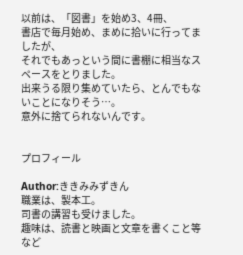以前は、「図書」を始め3、4冊、
書店で毎月始め、まめに拾いに行ってましたが、
それでもあっという間に書棚に相当なスペースをとりました。
出来うる限り集めていたら、とんでもないことになりそう…。
意外に捨てられないんです。


プロフィール

Author:ききみみずきん
職業は、製本工。
司書の講習も受けました。
趣味は、読書と映画と文章を書くこと等など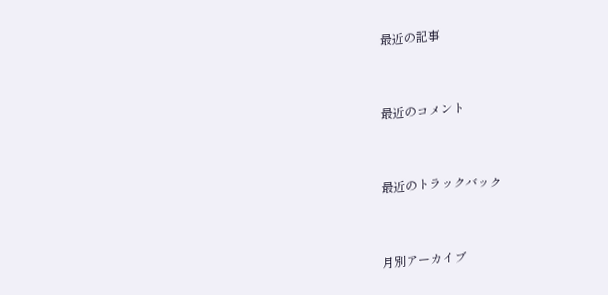最近の記事



最近のコメント



最近のトラックバック



月別アーカイブ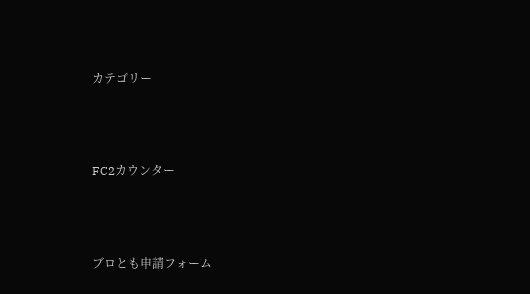カテゴリー



FC2カウンター



ブロとも申請フォーム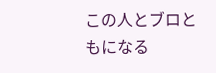この人とブロともになる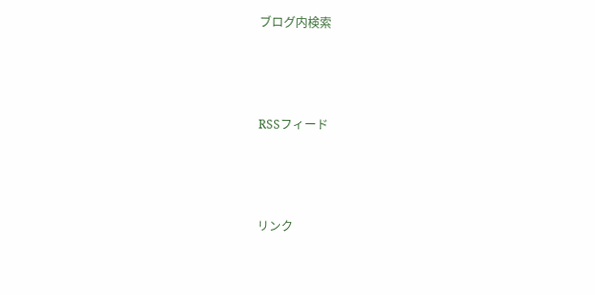ブログ内検索



RSSフィード



リンク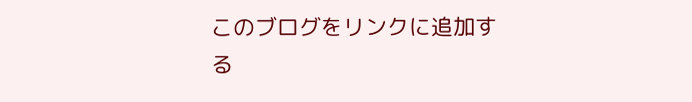このブログをリンクに追加する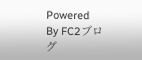Powered By FC2ブログ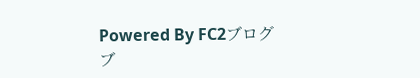Powered By FC2ブログ
ブ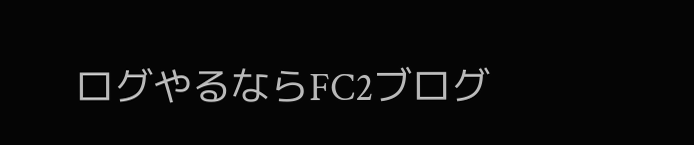ログやるならFC2ブログ